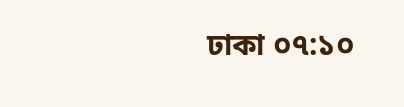ঢাকা ০৭:১০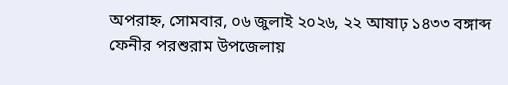অপরাহ্ন, সোমবার, ০৬ জুলাই ২০২৬, ২২ আষাঢ় ১৪৩৩ বঙ্গাব্দ
ফেনীর পরশুরাম উপজেলায়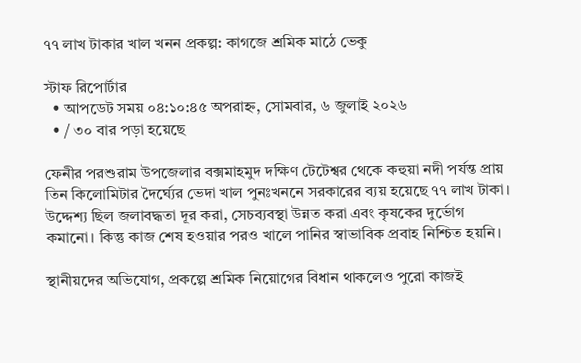৭৭ লাখ টাকার খাল খনন প্রকল্প: কাগজে শ্রমিক মাঠে ভেকু

স্টাফ রিপোর্টার
  • আপডেট সময় ০৪:১০:৪৫ অপরাহ্ন, সোমবার, ৬ জুলাই ২০২৬
  • / ৩০ বার পড়া হয়েছে

ফেনীর পরশুরাম উপজেলার বক্সমাহমুদ দক্ষিণ টেটেশ্বর থেকে কহুয়া নদী পর্যন্ত প্রায় তিন কিলোমিটার দৈর্ঘ্যের ভেদা খাল পুনঃখননে সরকারের ব্যয় হয়েছে ৭৭ লাখ টাকা। উদ্দেশ্য ছিল জলাবদ্ধতা দূর করা, সেচব্যবস্থা উন্নত করা এবং কৃষকের দুর্ভোগ কমানো। কিন্তু কাজ শেষ হওয়ার পরও খালে পানির স্বাভাবিক প্রবাহ নিশ্চিত হয়নি।

স্থানীয়দের অভিযোগ, প্রকল্পে শ্রমিক নিয়োগের বিধান থাকলেও পুরো কাজই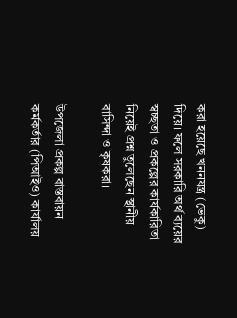করা হয়েছে খননযন্ত্র (ভেকু) দিয়ে। ফলে সরকারি অর্থ ব্যয়ের স্বচ্ছতা ও প্রকল্পের কার্যকারিতা নিয়েই প্রশ্ন তুলেছেন স্থানীয় বাসিন্দা ও কৃষকরা।

উপজেলা প্রকল্প বাস্তবায়ন কর্মকর্তার (পিআইও) কার্যালয়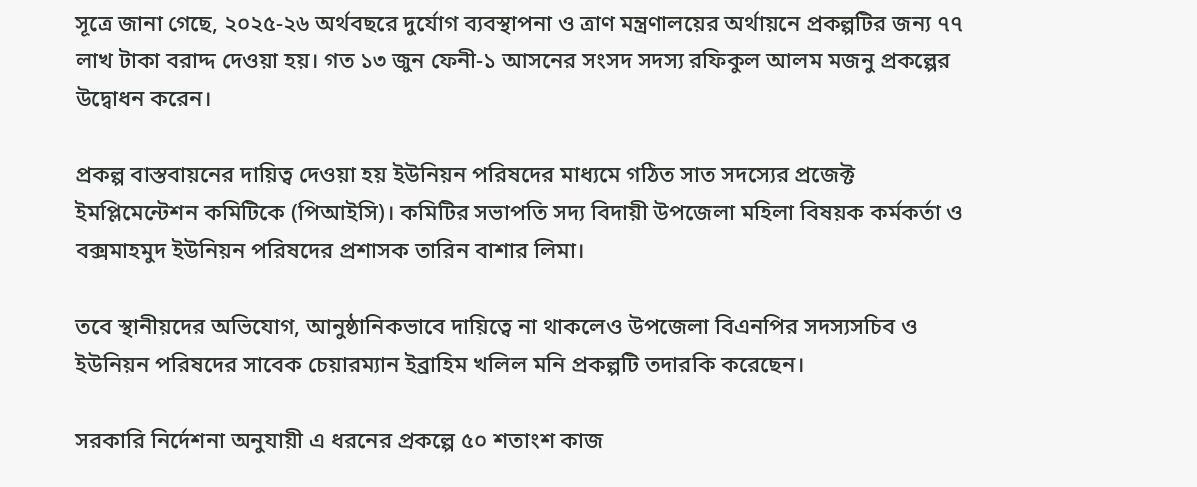সূত্রে জানা গেছে, ২০২৫-২৬ অর্থবছরে দুর্যোগ ব্যবস্থাপনা ও ত্রাণ মন্ত্রণালয়ের অর্থায়নে প্রকল্পটির জন্য ৭৭ লাখ টাকা বরাদ্দ দেওয়া হয়। গত ১৩ জুন ফেনী-১ আসনের সংসদ সদস্য রফিকুল আলম মজনু প্রকল্পের উদ্বোধন করেন।

প্রকল্প বাস্তবায়নের দায়িত্ব দেওয়া হয় ইউনিয়ন পরিষদের মাধ্যমে গঠিত সাত সদস্যের প্রজেক্ট ইমপ্লিমেন্টেশন কমিটিকে (পিআইসি)। কমিটির সভাপতি সদ্য বিদায়ী উপজেলা মহিলা বিষয়ক কর্মকর্তা ও বক্সমাহমুদ ইউনিয়ন পরিষদের প্রশাসক তারিন বাশার লিমা।

তবে স্থানীয়দের অভিযোগ, আনুষ্ঠানিকভাবে দায়িত্বে না থাকলেও উপজেলা বিএনপির সদস্যসচিব ও ইউনিয়ন পরিষদের সাবেক চেয়ারম্যান ইব্রাহিম খলিল মনি প্রকল্পটি তদারকি করেছেন।

সরকারি নির্দেশনা অনুযায়ী এ ধরনের প্রকল্পে ৫০ শতাংশ কাজ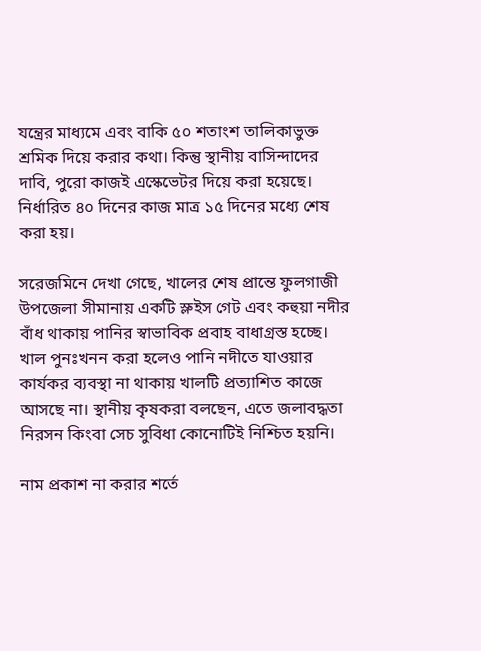যন্ত্রের মাধ্যমে এবং বাকি ৫০ শতাংশ তালিকাভুক্ত শ্রমিক দিয়ে করার কথা। কিন্তু স্থানীয় বাসিন্দাদের দাবি, পুরো কাজই এস্কেভেটর দিয়ে করা হয়েছে। নির্ধারিত ৪০ দিনের কাজ মাত্র ১৫ দিনের মধ্যে শেষ করা হয়।

সরেজমিনে দেখা গেছে, খালের শেষ প্রান্তে ফুলগাজী উপজেলা সীমানায় একটি স্লুইস গেট এবং কহুয়া নদীর বাঁধ থাকায় পানির স্বাভাবিক প্রবাহ বাধাগ্রস্ত হচ্ছে। খাল পুনঃখনন করা হলেও পানি নদীতে যাওয়ার কার্যকর ব্যবস্থা না থাকায় খালটি প্রত্যাশিত কাজে আসছে না। স্থানীয় কৃষকরা বলছেন, এতে জলাবদ্ধতা নিরসন কিংবা সেচ সুবিধা কোনোটিই নিশ্চিত হয়নি।

নাম প্রকাশ না করার শর্তে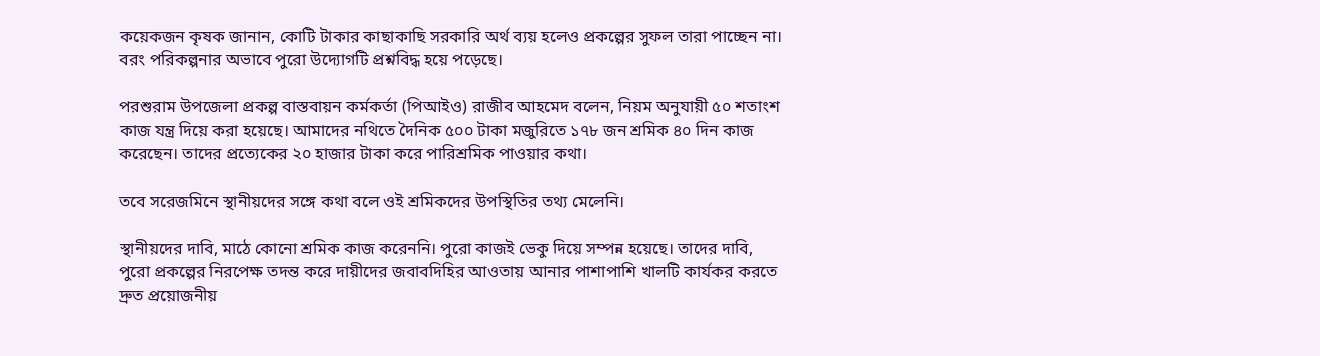কয়েকজন কৃষক জানান, কোটি টাকার কাছাকাছি সরকারি অর্থ ব্যয় হলেও প্রকল্পের সুফল তারা পাচ্ছেন না। বরং পরিকল্পনার অভাবে পুরো উদ্যোগটি প্রশ্নবিদ্ধ হয়ে পড়েছে।

পরশুরাম উপজেলা প্রকল্প বাস্তবায়ন কর্মকর্তা (পিআইও) রাজীব আহমেদ বলেন, নিয়ম অনুযায়ী ৫০ শতাংশ কাজ যন্ত্র দিয়ে করা হয়েছে। আমাদের নথিতে দৈনিক ৫০০ টাকা মজুরিতে ১৭৮ জন শ্রমিক ৪০ দিন কাজ করেছেন। তাদের প্রত্যেকের ২০ হাজার টাকা করে পারিশ্রমিক পাওয়ার কথা।

তবে সরেজমিনে স্থানীয়দের সঙ্গে কথা বলে ওই শ্রমিকদের উপস্থিতির তথ্য মেলেনি।

স্থানীয়দের দাবি, মাঠে কোনো শ্রমিক কাজ করেননি। পুরো কাজই ভেকু দিয়ে সম্পন্ন হয়েছে। তাদের দাবি, পুরো প্রকল্পের নিরপেক্ষ তদন্ত করে দায়ীদের জবাবদিহির আওতায় আনার পাশাপাশি খালটি কার্যকর করতে দ্রুত প্রয়োজনীয়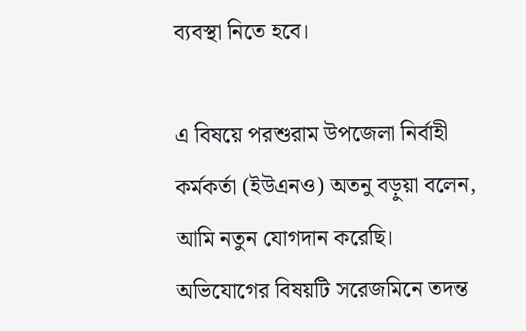ব্যবস্থা নিতে হবে।

এ বিষয়ে পরশুরাম উপজেলা নির্বাহী কর্মকর্তা (ইউএনও) অতনু বড়ুয়া বলেন, আমি নতুন যোগদান করেছি। অভিযোগের বিষয়টি সরেজমিনে তদন্ত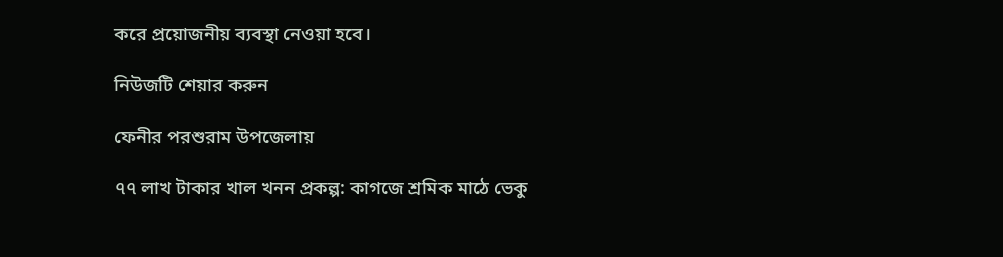করে প্রয়োজনীয় ব্যবস্থা নেওয়া হবে।

নিউজটি শেয়ার করুন

ফেনীর পরশুরাম উপজেলায়

৭৭ লাখ টাকার খাল খনন প্রকল্প: কাগজে শ্রমিক মাঠে ভেকু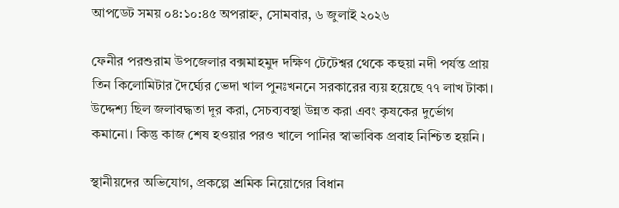আপডেট সময় ০৪:১০:৪৫ অপরাহ্ন, সোমবার, ৬ জুলাই ২০২৬

ফেনীর পরশুরাম উপজেলার বক্সমাহমুদ দক্ষিণ টেটেশ্বর থেকে কহুয়া নদী পর্যন্ত প্রায় তিন কিলোমিটার দৈর্ঘ্যের ভেদা খাল পুনঃখননে সরকারের ব্যয় হয়েছে ৭৭ লাখ টাকা। উদ্দেশ্য ছিল জলাবদ্ধতা দূর করা, সেচব্যবস্থা উন্নত করা এবং কৃষকের দুর্ভোগ কমানো। কিন্তু কাজ শেষ হওয়ার পরও খালে পানির স্বাভাবিক প্রবাহ নিশ্চিত হয়নি।

স্থানীয়দের অভিযোগ, প্রকল্পে শ্রমিক নিয়োগের বিধান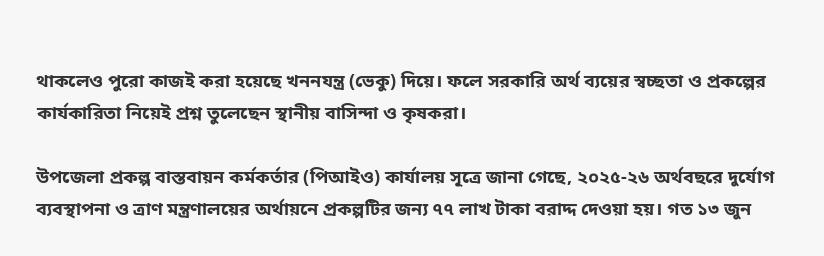থাকলেও পুরো কাজই করা হয়েছে খননযন্ত্র (ভেকু) দিয়ে। ফলে সরকারি অর্থ ব্যয়ের স্বচ্ছতা ও প্রকল্পের কার্যকারিতা নিয়েই প্রশ্ন তুলেছেন স্থানীয় বাসিন্দা ও কৃষকরা।

উপজেলা প্রকল্প বাস্তবায়ন কর্মকর্তার (পিআইও) কার্যালয় সূত্রে জানা গেছে, ২০২৫-২৬ অর্থবছরে দুর্যোগ ব্যবস্থাপনা ও ত্রাণ মন্ত্রণালয়ের অর্থায়নে প্রকল্পটির জন্য ৭৭ লাখ টাকা বরাদ্দ দেওয়া হয়। গত ১৩ জুন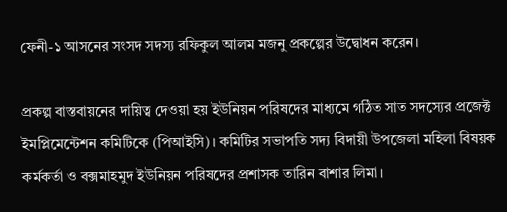ফেনী-১ আসনের সংসদ সদস্য রফিকুল আলম মজনু প্রকল্পের উদ্বোধন করেন।

প্রকল্প বাস্তবায়নের দায়িত্ব দেওয়া হয় ইউনিয়ন পরিষদের মাধ্যমে গঠিত সাত সদস্যের প্রজেক্ট ইমপ্লিমেন্টেশন কমিটিকে (পিআইসি)। কমিটির সভাপতি সদ্য বিদায়ী উপজেলা মহিলা বিষয়ক কর্মকর্তা ও বক্সমাহমুদ ইউনিয়ন পরিষদের প্রশাসক তারিন বাশার লিমা।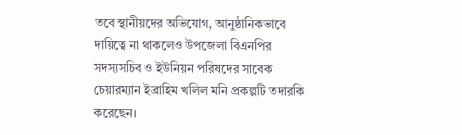তবে স্থানীয়দের অভিযোগ, আনুষ্ঠানিকভাবে দায়িত্বে না থাকলেও উপজেলা বিএনপির সদস্যসচিব ও ইউনিয়ন পরিষদের সাবেক চেয়ারম্যান ইব্রাহিম খলিল মনি প্রকল্পটি তদারকি করেছেন।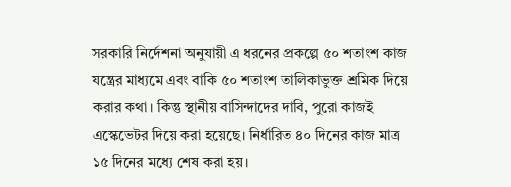সরকারি নির্দেশনা অনুযায়ী এ ধরনের প্রকল্পে ৫০ শতাংশ কাজ যন্ত্রের মাধ্যমে এবং বাকি ৫০ শতাংশ তালিকাভুক্ত শ্রমিক দিয়ে করার কথা। কিন্তু স্থানীয় বাসিন্দাদের দাবি, পুরো কাজই এস্কেভেটর দিয়ে করা হয়েছে। নির্ধারিত ৪০ দিনের কাজ মাত্র ১৫ দিনের মধ্যে শেষ করা হয়।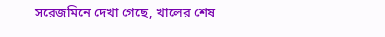সরেজমিনে দেখা গেছে, খালের শেষ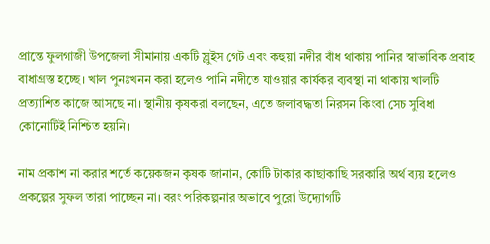প্রান্তে ফুলগাজী উপজেলা সীমানায় একটি স্লুইস গেট এবং কহুয়া নদীর বাঁধ থাকায় পানির স্বাভাবিক প্রবাহ বাধাগ্রস্ত হচ্ছে। খাল পুনঃখনন করা হলেও পানি নদীতে যাওয়ার কার্যকর ব্যবস্থা না থাকায় খালটি প্রত্যাশিত কাজে আসছে না। স্থানীয় কৃষকরা বলছেন, এতে জলাবদ্ধতা নিরসন কিংবা সেচ সুবিধা কোনোটিই নিশ্চিত হয়নি।

নাম প্রকাশ না করার শর্তে কয়েকজন কৃষক জানান, কোটি টাকার কাছাকাছি সরকারি অর্থ ব্যয় হলেও প্রকল্পের সুফল তারা পাচ্ছেন না। বরং পরিকল্পনার অভাবে পুরো উদ্যোগটি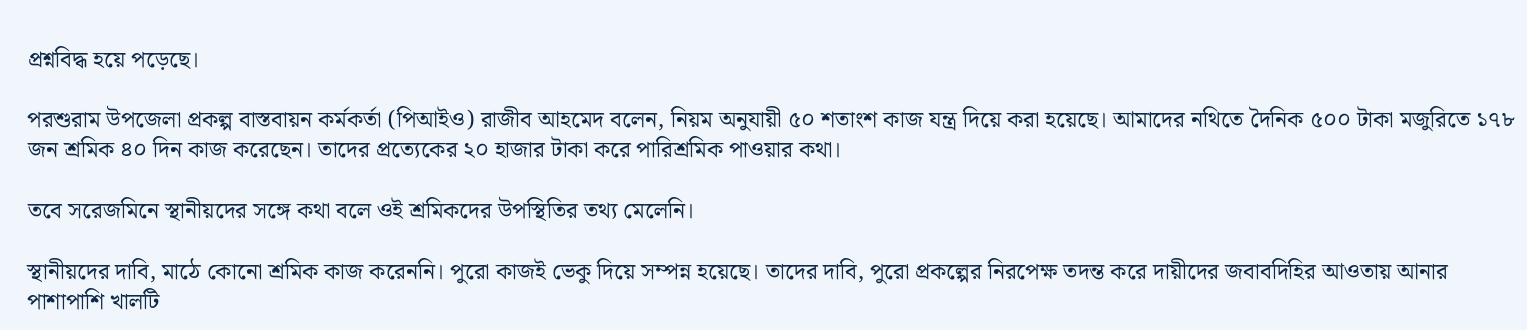প্রশ্নবিদ্ধ হয়ে পড়েছে।

পরশুরাম উপজেলা প্রকল্প বাস্তবায়ন কর্মকর্তা (পিআইও) রাজীব আহমেদ বলেন, নিয়ম অনুযায়ী ৫০ শতাংশ কাজ যন্ত্র দিয়ে করা হয়েছে। আমাদের নথিতে দৈনিক ৫০০ টাকা মজুরিতে ১৭৮ জন শ্রমিক ৪০ দিন কাজ করেছেন। তাদের প্রত্যেকের ২০ হাজার টাকা করে পারিশ্রমিক পাওয়ার কথা।

তবে সরেজমিনে স্থানীয়দের সঙ্গে কথা বলে ওই শ্রমিকদের উপস্থিতির তথ্য মেলেনি।

স্থানীয়দের দাবি, মাঠে কোনো শ্রমিক কাজ করেননি। পুরো কাজই ভেকু দিয়ে সম্পন্ন হয়েছে। তাদের দাবি, পুরো প্রকল্পের নিরপেক্ষ তদন্ত করে দায়ীদের জবাবদিহির আওতায় আনার পাশাপাশি খালটি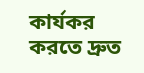কার্যকর করতে দ্রুত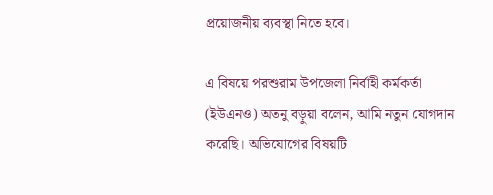প্রয়োজনীয় ব্যবস্থা নিতে হবে।

এ বিষয়ে পরশুরাম উপজেলা নির্বাহী কর্মকর্তা (ইউএনও) অতনু বড়ুয়া বলেন, আমি নতুন যোগদান করেছি। অভিযোগের বিষয়টি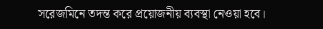সরেজমিনে তদন্ত করে প্রয়োজনীয় ব্যবস্থা নেওয়া হবে।